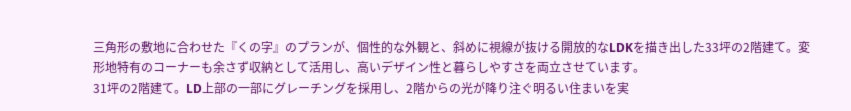三角形の敷地に合わせた『くの字』のプランが、個性的な外観と、斜めに視線が抜ける開放的なLDKを描き出した33坪の2階建て。変形地特有のコーナーも余さず収納として活用し、高いデザイン性と暮らしやすさを両立させています。
31坪の2階建て。LD上部の一部にグレーチングを採用し、2階からの光が降り注ぐ明るい住まいを実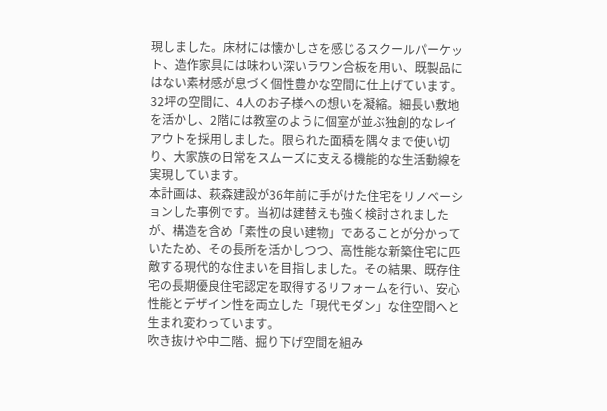現しました。床材には懐かしさを感じるスクールパーケット、造作家具には味わい深いラワン合板を用い、既製品にはない素材感が息づく個性豊かな空間に仕上げています。
32坪の空間に、4人のお子様への想いを凝縮。細長い敷地を活かし、2階には教室のように個室が並ぶ独創的なレイアウトを採用しました。限られた面積を隅々まで使い切り、大家族の日常をスムーズに支える機能的な生活動線を実現しています。
本計画は、萩森建設が36年前に手がけた住宅をリノベーションした事例です。当初は建替えも強く検討されましたが、構造を含め「素性の良い建物」であることが分かっていたため、その長所を活かしつつ、高性能な新築住宅に匹敵する現代的な住まいを目指しました。その結果、既存住宅の長期優良住宅認定を取得するリフォームを行い、安心性能とデザイン性を両立した「現代モダン」な住空間へと生まれ変わっています。
吹き抜けや中二階、掘り下げ空間を組み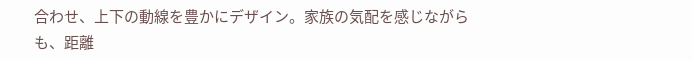合わせ、上下の動線を豊かにデザイン。家族の気配を感じながらも、距離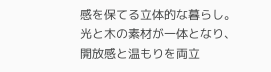感を保てる立体的な暮らし。光と木の素材が一体となり、開放感と温もりを両立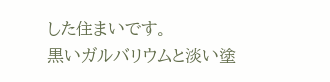した住まいです。
黒いガルバリウムと淡い塗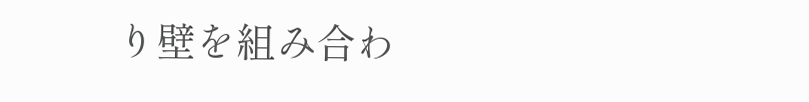り壁を組み合わ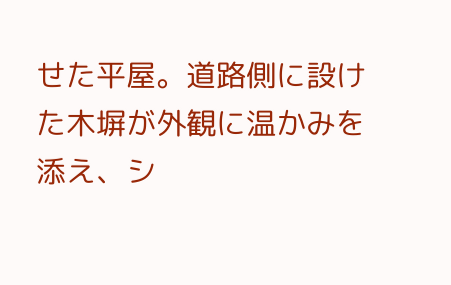せた平屋。道路側に設けた木塀が外観に温かみを添え、シ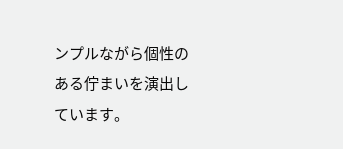ンプルながら個性のある佇まいを演出しています。